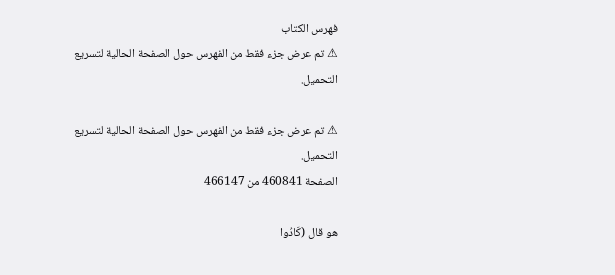فهرس الكتاب
⚠ تم عرض جزء فقط من الفهرس حول الصفحة الحالية لتسريع التحميل.

⚠ تم عرض جزء فقط من الفهرس حول الصفحة الحالية لتسريع التحميل.
الصفحة 460841 من 466147

هو قال (كَادُوا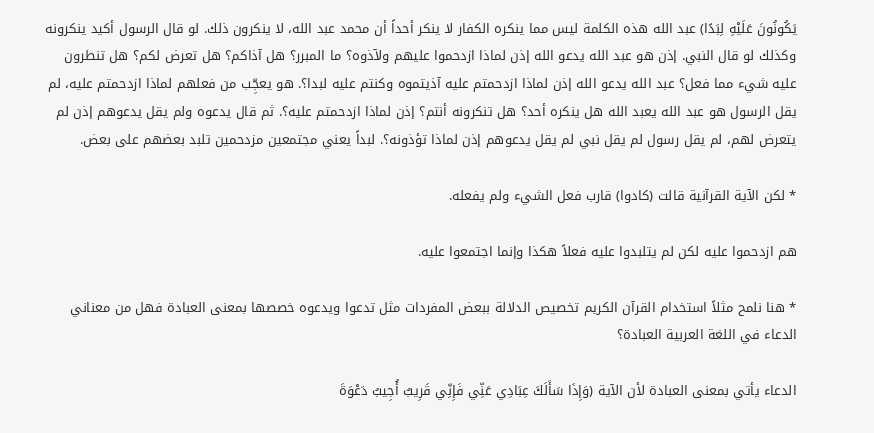يَكُونُونَ عَلَيْهِ لِبَدًا) عبد الله هذه الكلمة ليس مما ينكره الكفار لا ينكر أحداً أن محمد عبد الله، لا ينكرون ذلك. لو قال الرسول أكيد ينكرونه وكذلك لو قال النبي. إذن هو عبد الله يدعو الله إذن لماذا ازدحموا عليهم ولآذوه؟ ما المبرر؟ هل آذاكم؟ هل تعرض لكم؟ هل تنطرون عليه شيء مما فعل؟ عبد الله يدعو الله إذن لماذا ازدحمتم عليه آذيتموه وكنتم عليه لبدا؟. هو يعجِّب من فعلهم لماذا ازدحمتم عليه، لم يقل الرسول هو عبد الله يعبد الله هل ينكره أحد؟ هل تنكرونه أنتم؟ إذن لماذا ازدحمتم عليه؟. ثم قال يدعوه ولم يقل يدعوهم إذن لم يتعرض لهم، لم يقل رسول لم يقل نبي لم يقل يدعوهم إذن لماذا تؤذونه؟. لبداً يعني مجتمعين مزدحمين تلبد بعضهم على بعض.

* لكن الآية القرآنية قالت (كادوا) قارب فعل الشيء ولم يفعله.

هم ازدحموا عليه لكن لم يتلبدوا عليه فعلاً هكذا وإنما اجتمعوا عليه.

* هنا نلمح مثلاً استخدام القرآن الكريم تخصيص الدلالة ببعض المفردات مثل تدعوا ويدعوه خصصها بمعنى العبادة فهل من معناني الدعاء في اللغة العربية العبادة؟

الدعاء يأتي بمعنى العبادة لأن الآية (وَإِذَا سَأَلَكَ عِبَادِي عَنِّي فَإِنِّي قَرِيبٌ أُجِيبُ دَعْوَةَ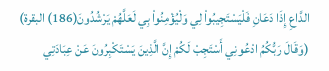الدَّاعِ إِذَا دَعَانِ فَلْيَسْتَجِيبُواْ لِي وَلْيُؤْمِنُواْ بِي لَعَلَّهُمْ يَرْشُدُونَ(186) البقرة) (وَقَالَ رَبُّكُمُ ادْعُونِي أَسْتَجِبْ لَكُمْ إِنَّ الَّذِينَ يَسْتَكْبِرُونَ عَنْ عِبَادَتِي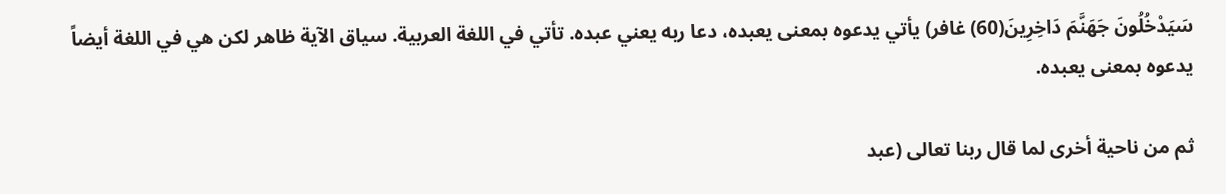سَيَدْخُلُونَ جَهَنَّمَ دَاخِرِينَ(60) غافر) يأتي يدعوه بمعنى يعبده، دعا ربه يعني عبده. تأتي في اللغة العربية. سياق الآية ظاهر لكن هي في اللغة أيضاً يدعوه بمعنى يعبده.

ثم من ناحية أخرى لما قال ربنا تعالى (عبد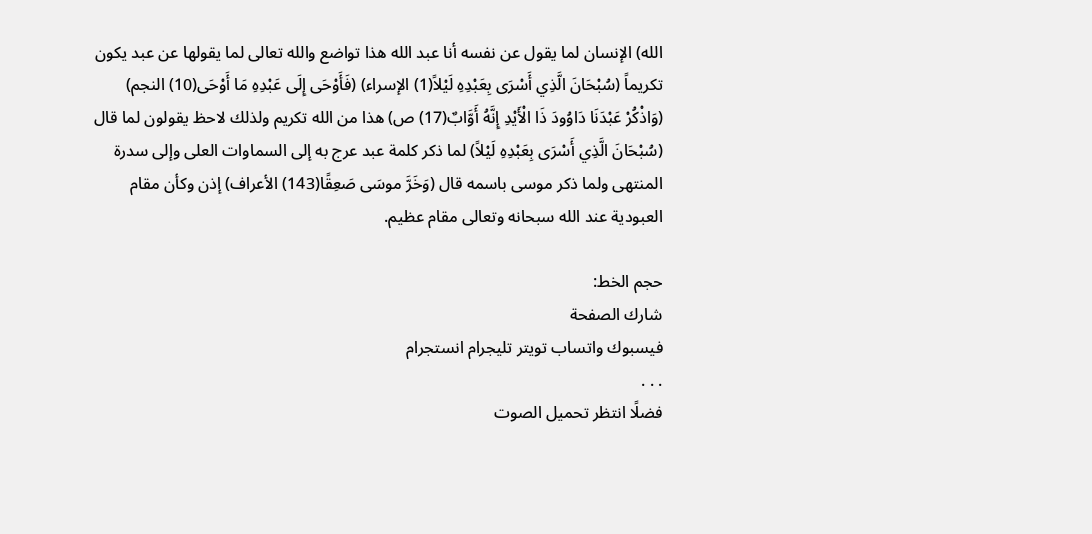الله) الإنسان لما يقول عن نفسه أنا عبد الله هذا تواضع والله تعالى لما يقولها عن عبد يكون تكريماً (سُبْحَانَ الَّذِي أَسْرَى بِعَبْدِهِ لَيْلاً(1) الإسراء) (فَأَوْحَى إِلَى عَبْدِهِ مَا أَوْحَى(10) النجم) (وَاذْكُرْ عَبْدَنَا دَاوُودَ ذَا الْأَيْدِ إِنَّهُ أَوَّابٌ(17) ص) هذا من الله تكريم ولذلك لاحظ يقولون لما قال (سُبْحَانَ الَّذِي أَسْرَى بِعَبْدِهِ لَيْلاً) لما ذكر كلمة عبد عرج به إلى السماوات العلى وإلى سدرة المنتهى ولما ذكر موسى باسمه قال (وَخَرَّ موسَى صَعِقًا(143) الأعراف) إذن وكأن مقام العبودية عند الله سبحانه وتعالى مقام عظيم.

حجم الخط:
شارك الصفحة
فيسبوك واتساب تويتر تليجرام انستجرام
. . .
فضلًا انتظر تحميل الصوت